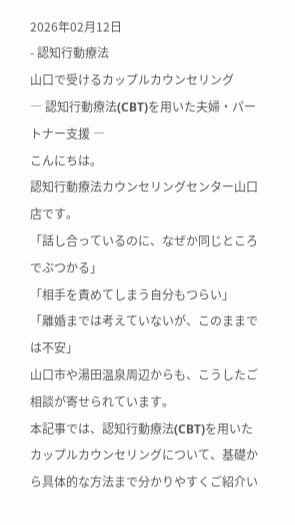2026年02月12日
- 認知行動療法
山口で受けるカップルカウンセリング
― 認知行動療法(CBT)を用いた夫婦・パートナー支援 ―
こんにちは。
認知行動療法カウンセリングセンター山口店です。
「話し合っているのに、なぜか同じところでぶつかる」
「相手を責めてしまう自分もつらい」
「離婚までは考えていないが、このままでは不安」
山口市や湯田温泉周辺からも、こうしたご相談が寄せられています。
本記事では、認知行動療法(CBT)を用いたカップルカウンセリングについて、基礎から具体的な方法まで分かりやすくご紹介い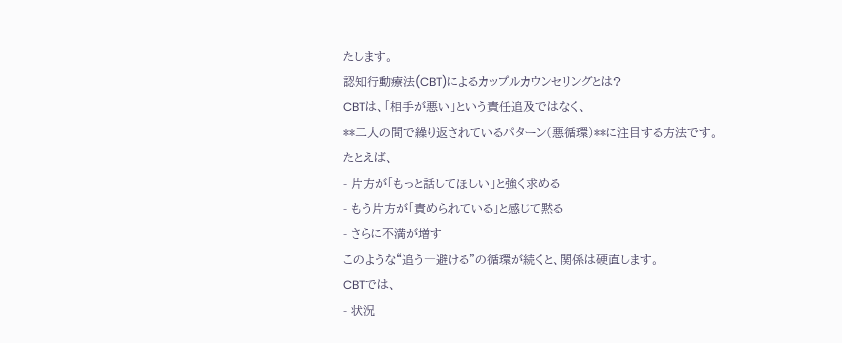たします。
認知行動療法(CBT)によるカップルカウンセリングとは?
CBTは、「相手が悪い」という責任追及ではなく、
**二人の間で繰り返されているパターン(悪循環)**に注目する方法です。
たとえば、
- 片方が「もっと話してほしい」と強く求める
- もう片方が「責められている」と感じて黙る
- さらに不満が増す
このような“追う―避ける”の循環が続くと、関係は硬直します。
CBTでは、
- 状況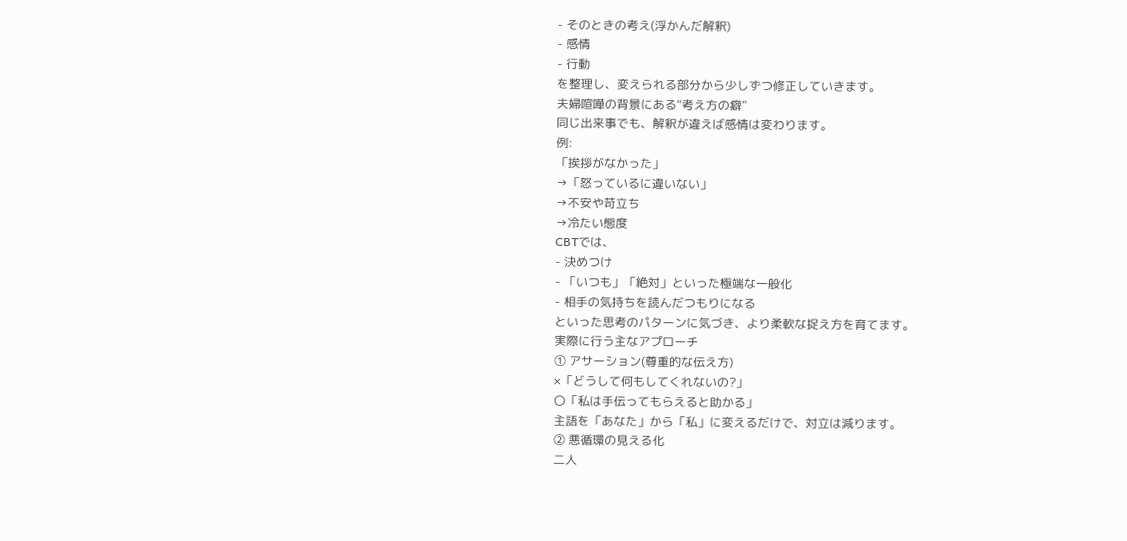- そのときの考え(浮かんだ解釈)
- 感情
- 行動
を整理し、変えられる部分から少しずつ修正していきます。
夫婦喧嘩の背景にある“考え方の癖”
同じ出来事でも、解釈が違えば感情は変わります。
例:
「挨拶がなかった」
→「怒っているに違いない」
→不安や苛立ち
→冷たい態度
CBTでは、
- 決めつけ
- 「いつも」「絶対」といった極端な一般化
- 相手の気持ちを読んだつもりになる
といった思考のパターンに気づき、より柔軟な捉え方を育てます。
実際に行う主なアプローチ
① アサーション(尊重的な伝え方)
×「どうして何もしてくれないの?」
〇「私は手伝ってもらえると助かる」
主語を「あなた」から「私」に変えるだけで、対立は減ります。
② 悪循環の見える化
二人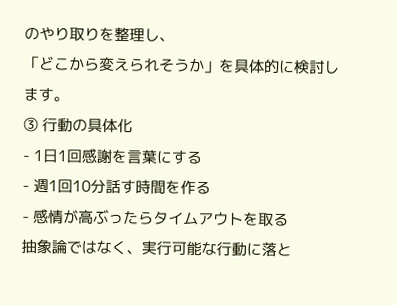のやり取りを整理し、
「どこから変えられそうか」を具体的に検討します。
③ 行動の具体化
- 1日1回感謝を言葉にする
- 週1回10分話す時間を作る
- 感情が高ぶったらタイムアウトを取る
抽象論ではなく、実行可能な行動に落と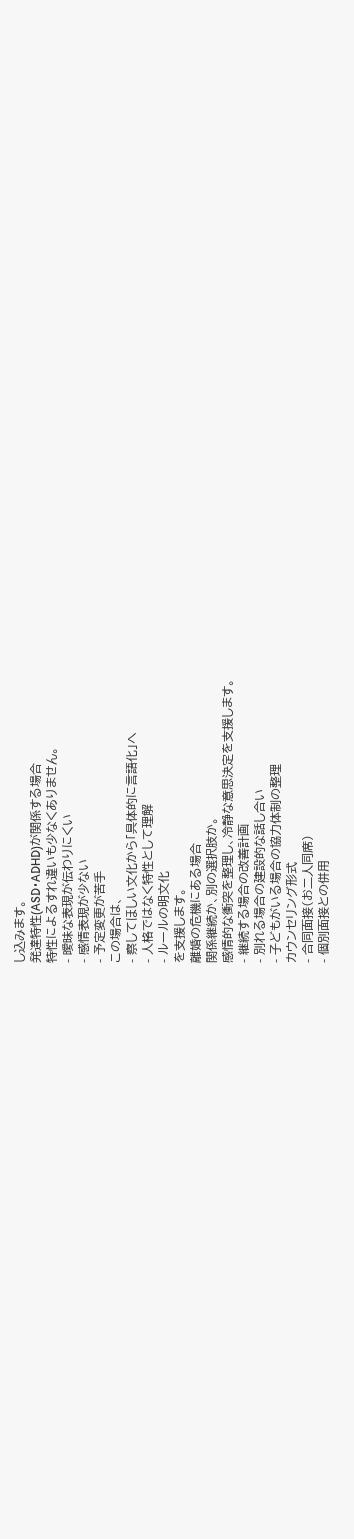し込みます。
発達特性(ASD・ADHD)が関係する場合
特性によるすれ違いも少なくありません。
- 曖昧な表現が伝わりにくい
- 感情表現が少ない
- 予定変更が苦手
この場合は、
- 察してほしい文化から「具体的に言語化」へ
- 人格ではなく特性として理解
- ルールの明文化
を支援します。
離婚の危機にある場合
関係継続か、別の選択肢か。
感情的な衝突を整理し、冷静な意思決定を支援します。
- 継続する場合の改善計画
- 別れる場合の建設的な話し合い
- 子どもがいる場合の協力体制の整理
カウンセリング形式
- 合同面接(お二人同席)
- 個別面接との併用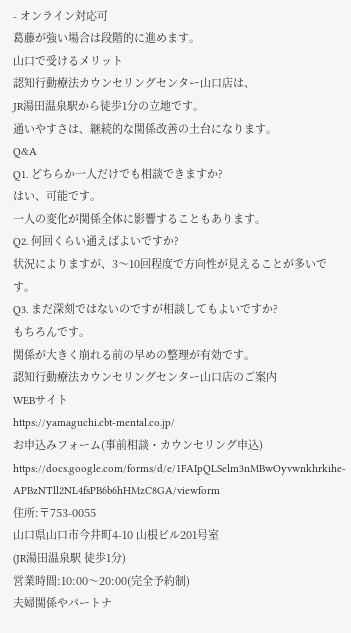- オンライン対応可
葛藤が強い場合は段階的に進めます。
山口で受けるメリット
認知行動療法カウンセリングセンター山口店は、
JR湯田温泉駅から徒歩1分の立地です。
通いやすさは、継続的な関係改善の土台になります。
Q&A
Q1. どちらか一人だけでも相談できますか?
はい、可能です。
一人の変化が関係全体に影響することもあります。
Q2. 何回くらい通えばよいですか?
状況によりますが、3〜10回程度で方向性が見えることが多いです。
Q3. まだ深刻ではないのですが相談してもよいですか?
もちろんです。
関係が大きく崩れる前の早めの整理が有効です。
認知行動療法カウンセリングセンター山口店のご案内
WEBサイト
https://yamaguchi.cbt-mental.co.jp/
お申込みフォーム(事前相談・カウンセリング申込)
https://docs.google.com/forms/d/e/1FAIpQLSelm3nMBwOyvwnkhrkihe-APBzNTll2NL4fsPB6b6hHMzC8GA/viewform
住所:〒753-0055
山口県山口市今井町4-10 山根ビル201号室
(JR湯田温泉駅 徒歩1分)
営業時間:10:00〜20:00(完全予約制)
夫婦関係やパートナ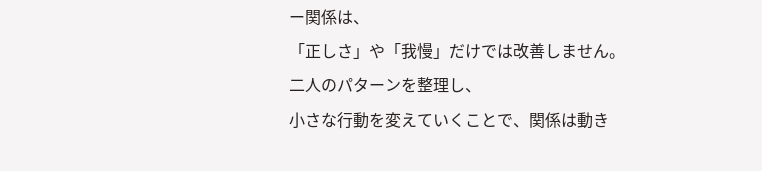ー関係は、
「正しさ」や「我慢」だけでは改善しません。
二人のパターンを整理し、
小さな行動を変えていくことで、関係は動き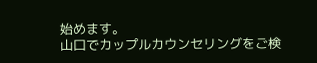始めます。
山口でカップルカウンセリングをご検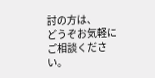討の方は、
どうぞお気軽にご相談ください。